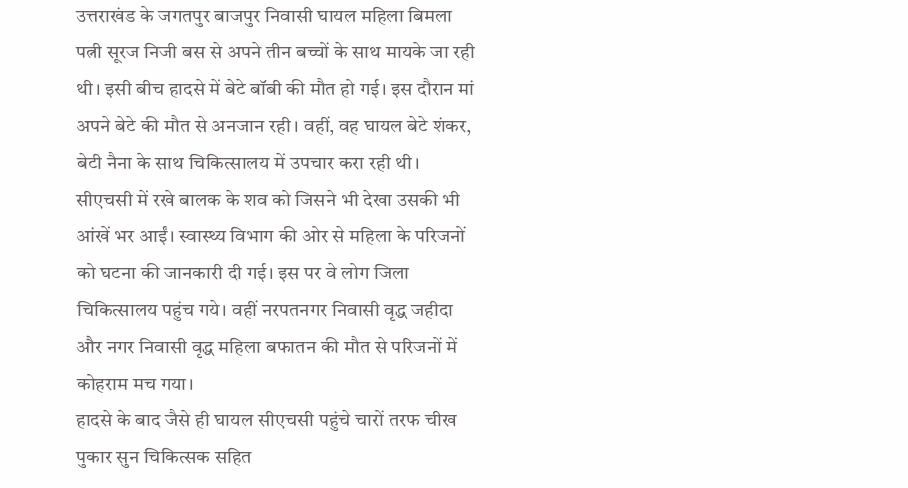उत्तराखंड के जगतपुर बाजपुर निवासी घायल महिला बिमला पत्नी सूरज निजी बस से अपने तीन बच्चों के साथ मायके जा रही थी। इसी बीच हादसे में बेटे बॉबी की मौत हो गई। इस दौरान मां अपने बेटे की मौत से अनजान रही। वहीं, वह घायल बेटे शंकर, बेटी नैना के साथ चिकित्सालय में उपचार करा रही थी।
सीएचसी में रखे बालक के शव को जिसने भी देखा उसकी भी आंखें भर आईं। स्वास्थ्य विभाग की ओर से महिला के परिजनों को घटना की जानकारी दी गई। इस पर वे लोग जिला चिकित्सालय पहुंच गये। वहीं नरपतनगर निवासी वृद्ध जहीदा और नगर निवासी वृद्ध महिला बफातन की मौत से परिजनों में कोहराम मच गया।
हादसे के बाद जैसे ही घायल सीएचसी पहुंचे चारों तरफ चीख पुकार सुन चिकित्सक सहित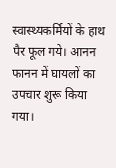स्वास्थ्यकर्मियों के हाथ पैर फूल गये। आनन फानन में घायलों का उपचार शुरू किया गया।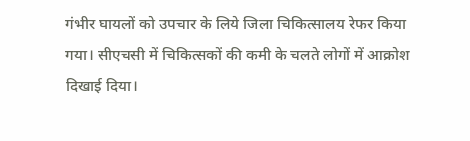गंभीर घायलों को उपचार के लिये जिला चिकित्सालय रेफर किया गया। सीएचसी में चिकित्सकों की कमी के चलते लोगों में आक्रोश दिखाई दिया।